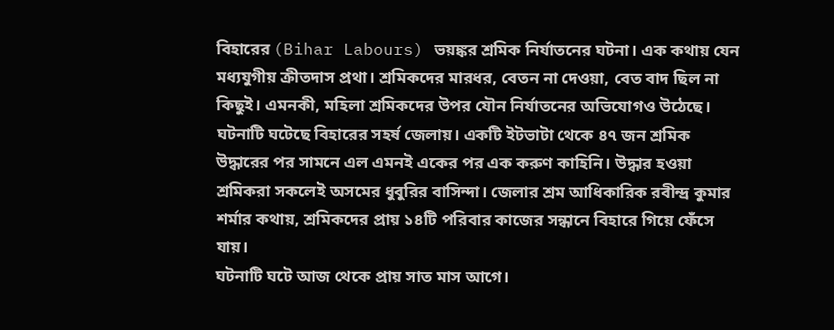বিহারের (Bihar Labours) ভয়ঙ্কর শ্রমিক নির্যাতনের ঘটনা। এক কথায় যেন মধ্যযুগীয় ক্রীতদাস প্রথা। শ্রমিকদের মারধর, বেতন না দেওয়া, বেত বাদ ছিল না কিছুই। এমনকী, মহিলা শ্রমিকদের উপর যৌন নির্যাতনের অভিযোগও উঠেছে। ঘটনাটি ঘটেছে বিহারের সহর্ষ জেলায়। একটি ইটভাটা থেকে ৪৭ জন শ্রমিক উদ্ধারের পর সামনে এল এমনই একের পর এক করুণ কাহিনি। উদ্ধার হওয়া শ্রমিকরা সকলেই অসমের ধুবুরির বাসিন্দা। জেলার শ্রম আধিকারিক রবীন্দ্র কুমার শর্মার কথায়, শ্রমিকদের প্রায় ১৪টি পরিবার কাজের সন্ধানে বিহারে গিয়ে ফেঁসে যায়।
ঘটনাটি ঘটে আজ থেকে প্রায় সাত মাস আগে।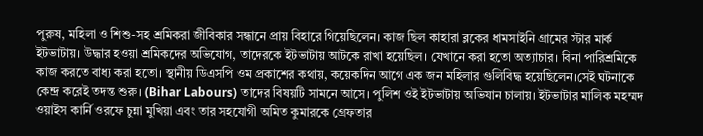পুরুষ, মহিলা ও শিশু-সহ শ্রমিকরা জীবিকার সন্ধানে প্রায় বিহারে গিয়েছিলেন। কাজ ছিল কাহারা ব্লকের ধামসাইনি গ্রামের স্টার মার্ক ইটভাটায়। উদ্ধার হওয়া শ্রমিকদের অভিযোগ, তাদেরকে ইটভাটায় আটকে রাখা হয়েছিল। যেখানে করা হতো অত্যাচার। বিনা পারিশ্রমিকে কাজ করতে বাধ্য করা হতো। স্থানীয় ডিএসপি ওম প্রকাশের কথায়, কয়েকদিন আগে এক জন মহিলার গুলিবিদ্ধ হয়েছিলেন।সেই ঘটনাকে কেন্দ্র করেই তদন্ত শুরু। (Bihar Labours) তাদের বিষয়টি সামনে আসে। পুলিশ ওই ইটভাটায় অভিযান চালায়। ইটভাটার মালিক মহম্মদ ওয়াইস কার্নি ওরফে চুন্না মুখিয়া এবং তার সহযোগী অমিত কুমারকে গ্রেফতার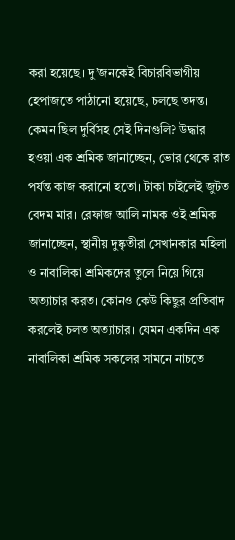করা হয়েছে। দু’জনকেই বিচারবিভাগীয় হেপাজতে পাঠানো হয়েছে, চলছে তদন্ত।
কেমন ছিল দুর্বিসহ সেই দিনগুলি? উদ্ধার হওয়া এক শ্রমিক জানাচ্ছেন, ভোর থেকে রাত পর্যন্ত কাজ করানো হতো। টাকা চাইলেই জুটত বেদম মার। রেফাজ আলি নামক ওই শ্রমিক জানাচ্ছেন, স্থানীয় দুষ্কৃতীরা সেখানকার মহিলা ও নাবালিকা শ্রমিকদের তুলে নিয়ে গিয়ে অত্যাচার করত। কোনও কেউ কিছুর প্রতিবাদ করলেই চলত অত্যাচার। যেমন একদিন এক নাবালিকা শ্রমিক সকলের সামনে নাচতে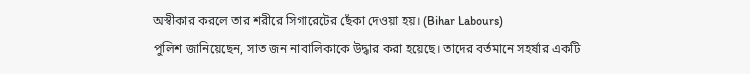অস্বীকার করলে তার শরীরে সিগারেটের ছেঁকা দেওয়া হয়। (Bihar Labours)
পুলিশ জানিয়েছেন, সাত জন নাবালিকাকে উদ্ধার করা হয়েছে। তাদের বর্তমানে সহর্ষার একটি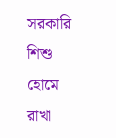সরকারি শিশু হোমে রাখা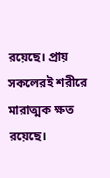রয়েছে। প্রায় সকলেরই শরীরে মারাত্মক ক্ষত রয়েছে।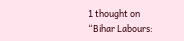1 thought on “Bihar Labours: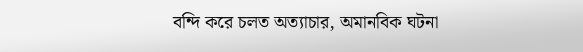বন্দি করে চলত অত্যাচার, অমানবিক ঘটনা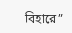বিহারে”